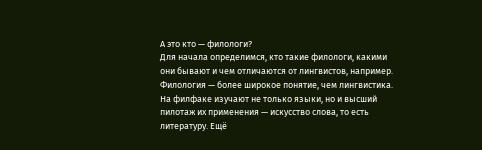А это кто — филологи?
Для начала определимся, кто такие филологи, какими они бывают и чем отличаются от лингвистов, например.
Филология — более широкое понятие, чем лингвистика. На филфаке изучают не только языки, но и высший пилотаж их применения — искусство слова, то есть литературу. Ещё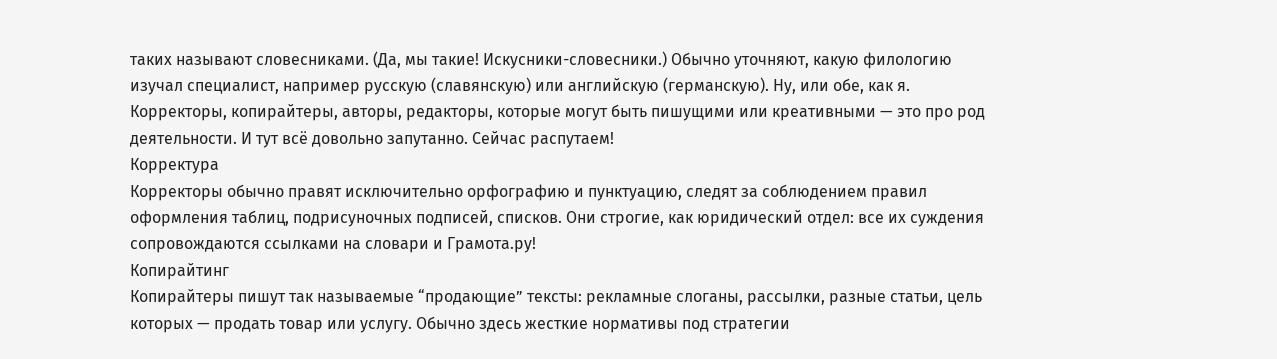таких называют словесниками. (Да, мы такие! Искусники-словесники.) Обычно уточняют, какую филологию изучал специалист, например русскую (славянскую) или английскую (германскую). Ну, или обе, как я.
Корректоры, копирайтеры, авторы, редакторы, которые могут быть пишущими или креативными — это про род деятельности. И тут всё довольно запутанно. Сейчас распутаем!
Корректура
Корректоры обычно правят исключительно орфографию и пунктуацию, следят за соблюдением правил оформления таблиц, подрисуночных подписей, списков. Они строгие, как юридический отдел: все их суждения сопровождаются ссылками на словари и Грамота.ру!
Копирайтинг
Копирайтеры пишут так называемые “продающие” тексты: рекламные слоганы, рассылки, разные статьи, цель которых — продать товар или услугу. Обычно здесь жесткие нормативы под стратегии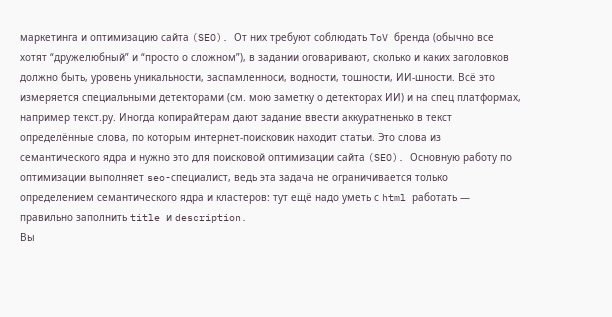маркетинга и оптимизацию сайта (SEO). От них требуют соблюдать ToV бренда (обычно все хотят “дружелюбный” и “просто о сложном”), в задании оговаривают, сколько и каких заголовков должно быть, уровень уникальности, заспамленноси, водности, тошности, ИИ-шности. Всё это измеряется специальными детекторами (см. мою заметку о детекторах ИИ) и на спец платформах, например текст.ру. Иногда копирайтерам дают задание ввести аккуратненько в текст определённые слова, по которым интернет-поисковик находит статьи. Это слова из семантического ядра и нужно это для поисковой оптимизации сайта (SEO). Основную работу по оптимизации выполняет seo-специалист, ведь эта задача не ограничивается только определением семантического ядра и кластеров: тут ещё надо уметь с html работать — правильно заполнить title и description.
Вы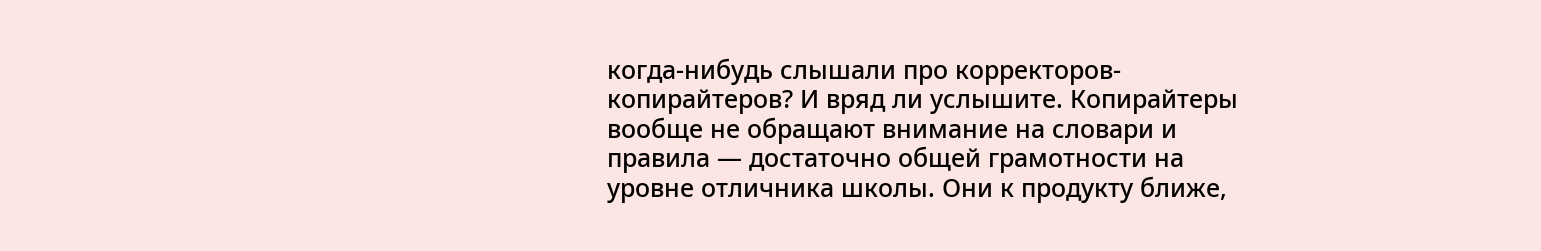когда-нибудь слышали про корректоров-копирайтеров? И вряд ли услышите. Копирайтеры вообще не обращают внимание на словари и правила — достаточно общей грамотности на уровне отличника школы. Они к продукту ближе,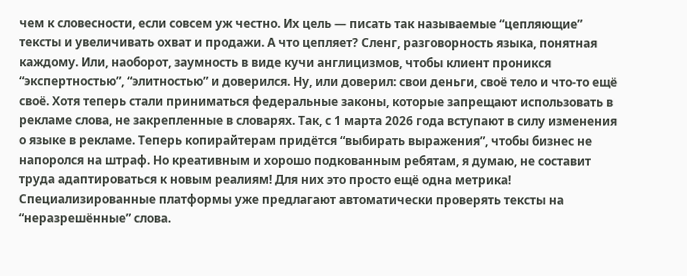чем к словесности, если совсем уж честно. Их цель — писать так называемые “цепляющие” тексты и увеличивать охват и продажи. А что цепляет? Сленг, разговорность языка, понятная каждому. Или, наоборот, заумность в виде кучи англицизмов, чтобы клиент проникся “экспертностью”, “элитностью” и доверился. Ну, или доверил: свои деньги, своё тело и что-то ещё своё. Хотя теперь стали приниматься федеральные законы, которые запрещают использовать в рекламе слова, не закрепленные в словарях. Так, с 1 марта 2026 года вступают в силу изменения о языке в рекламе. Теперь копирайтерам придётся “выбирать выражения”, чтобы бизнес не напоролся на штраф. Но креативным и хорошо подкованным ребятам, я думаю, не составит труда адаптироваться к новым реалиям! Для них это просто ещё одна метрика! Специализированные платформы уже предлагают автоматически проверять тексты на “неразрешённые” слова.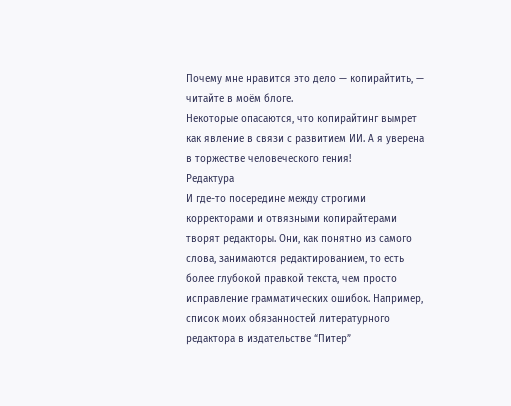Почему мне нравится это дело — копирайтить, — читайте в моём блоге.
Некоторые опасаются, что копирайтинг вымрет как явление в связи с развитием ИИ. А я уверена в торжестве человеческого гения!
Редактура
И где-то посередине между строгими корректорами и отвязными копирайтерами творят редакторы. Они, как понятно из самого слова, занимаются редактированием, то есть более глубокой правкой текста, чем просто исправление грамматических ошибок. Например, список моих обязанностей литературного редактора в издательстве “Питер”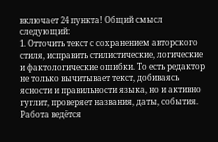включает 24 пункта! Общий смысл следующий:
1. Отточить текст с сохранением авторского стиля, исправить стилистические, логические и фактологические ошибки. То есть редактор не только вычитывает текст, добиваясь ясности и правильности языка, но и активно гуглит, проверяет названия, даты, события. Работа ведётся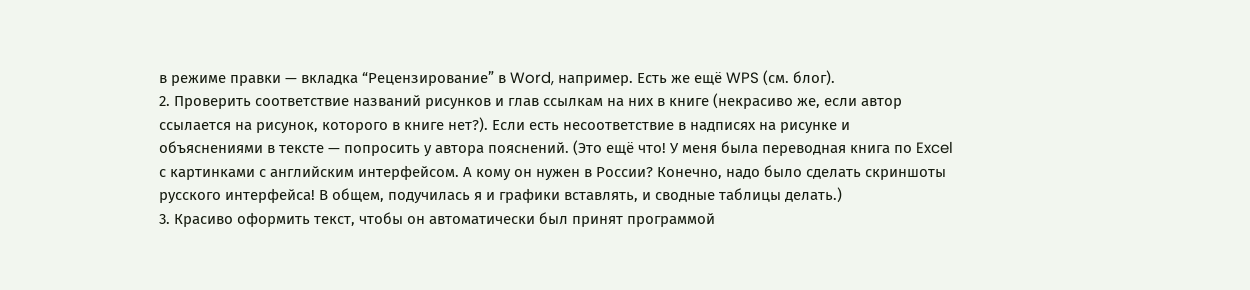в режиме правки — вкладка “Рецензирование” в Word, например. Есть же ещё WPS (см. блог).
2. Проверить соответствие названий рисунков и глав ссылкам на них в книге (некрасиво же, если автор ссылается на рисунок, которого в книге нет?). Если есть несоответствие в надписях на рисунке и объяснениями в тексте — попросить у автора пояснений. (Это ещё что! У меня была переводная книга по Excel с картинками с английским интерфейсом. А кому он нужен в России? Конечно, надо было сделать скриншоты русского интерфейса! В общем, подучилась я и графики вставлять, и сводные таблицы делать.)
3. Красиво оформить текст, чтобы он автоматически был принят программой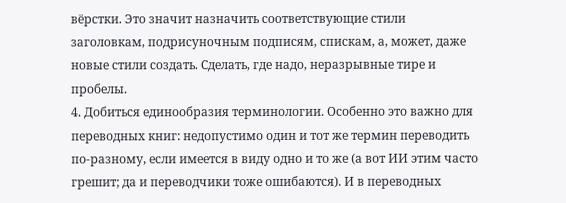вёрстки. Это значит назначить соответствующие стили заголовкам, подрисуночным подписям, спискам, а, может, даже новые стили создать. Сделать, где надо, неразрывные тире и пробелы.
4. Добиться единообразия терминологии. Особенно это важно для переводных книг: недопустимо один и тот же термин переводить по-разному, если имеется в виду одно и то же (а вот ИИ этим часто грешит; да и переводчики тоже ошибаются). И в переводных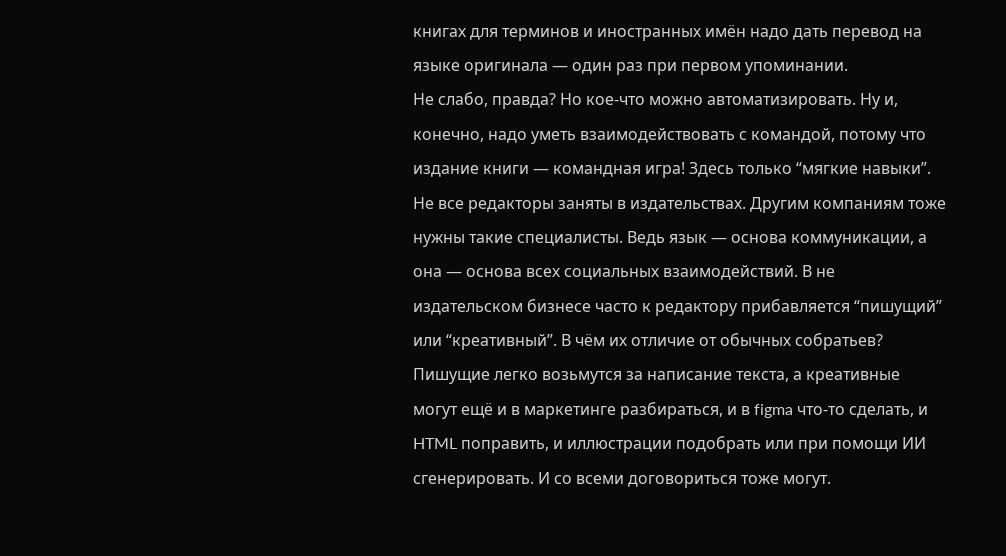книгах для терминов и иностранных имён надо дать перевод на языке оригинала — один раз при первом упоминании.
Не слабо, правда? Но кое-что можно автоматизировать. Ну и, конечно, надо уметь взаимодействовать с командой, потому что издание книги — командная игра! Здесь только “мягкие навыки”.
Не все редакторы заняты в издательствах. Другим компаниям тоже нужны такие специалисты. Ведь язык — основа коммуникации, а она — основа всех социальных взаимодействий. В не издательском бизнесе часто к редактору прибавляется “пишущий” или “креативный”. В чём их отличие от обычных собратьев? Пишущие легко возьмутся за написание текста, а креативные могут ещё и в маркетинге разбираться, и в figma что-то сделать, и HTML поправить, и иллюстрации подобрать или при помощи ИИ сгенерировать. И со всеми договориться тоже могут.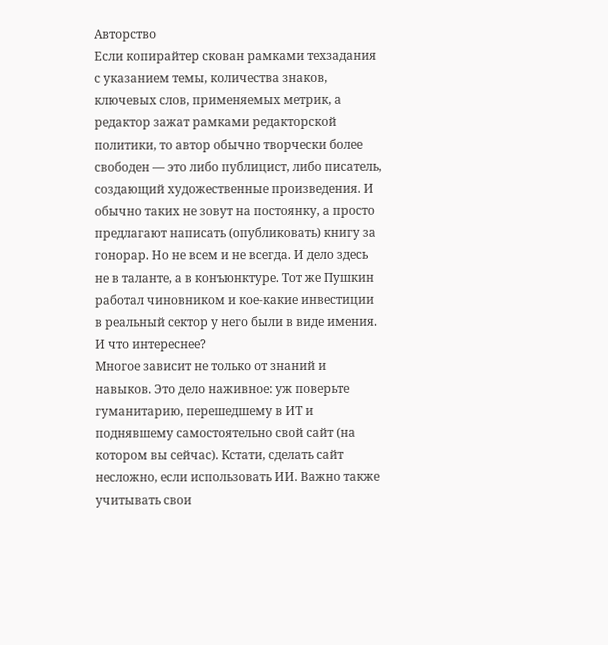Авторство
Если копирайтер скован рамками техзадания с указанием темы, количества знаков, ключевых слов, применяемых метрик, а редактор зажат рамками редакторской политики, то автор обычно творчески более свободен — это либо публицист, либо писатель, создающий художественные произведения. И обычно таких не зовут на постоянку, а просто предлагают написать (опубликовать) книгу за гонорар. Но не всем и не всегда. И дело здесь не в таланте, а в конъюнктуре. Тот же Пушкин работал чиновником и кое-какие инвестиции в реальный сектор у него были в виде имения.
И что интереснее?
Многое зависит не только от знаний и навыков. Это дело наживное: уж поверьте гуманитарию, перешедшему в ИТ и поднявшему самостоятельно свой сайт (на котором вы сейчас). Кстати, сделать сайт несложно, если использовать ИИ. Важно также учитывать свои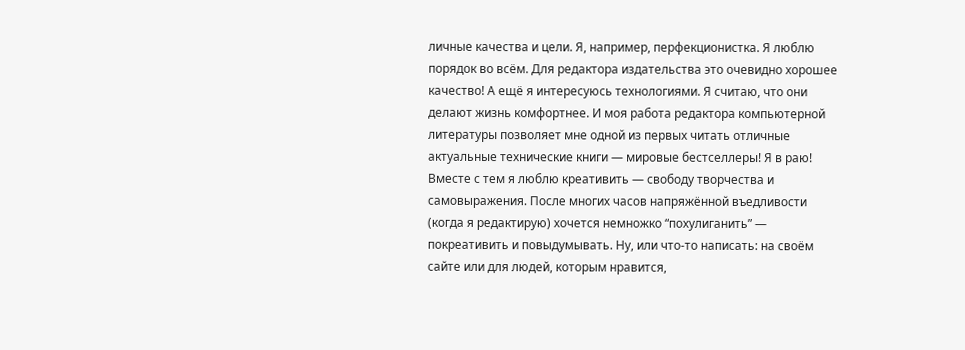личные качества и цели. Я, например, перфекционистка. Я люблю порядок во всём. Для редактора издательства это очевидно хорошее качество! А ещё я интересуюсь технологиями. Я считаю, что они делают жизнь комфортнее. И моя работа редактора компьютерной литературы позволяет мне одной из первых читать отличные актуальные технические книги — мировые бестселлеры! Я в раю!
Вместе с тем я люблю креативить — свободу творчества и самовыражения. После многих часов напряжённой въедливости (когда я редактирую) хочется немножко “похулиганить” — покреативить и повыдумывать. Ну, или что-то написать: на своём сайте или для людей, которым нравится,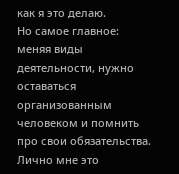как я это делаю.
Но самое главное: меняя виды деятельности, нужно оставаться организованным человеком и помнить про свои обязательства. Лично мне это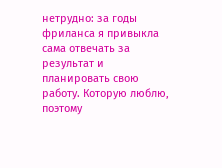нетрудно: за годы фриланса я привыкла сама отвечать за результат и планировать свою работу. Которую люблю, поэтому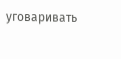уговаривать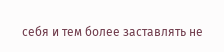себя и тем более заставлять не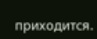приходится.